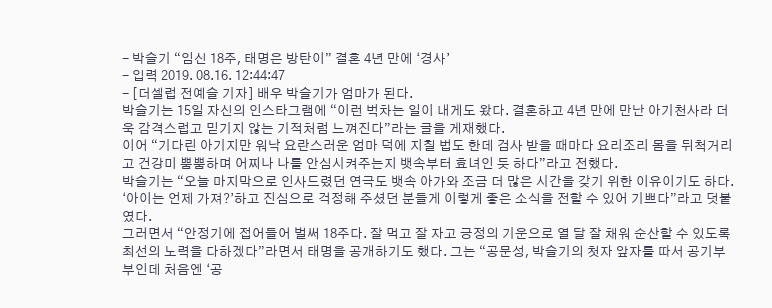- 박슬기 “임신 18주, 태명은 방탄이” 결혼 4년 만에 ‘경사’
- 입력 2019. 08.16. 12:44:47
- [더셀럽 전예슬 기자] 배우 박슬기가 엄마가 된다.
박슬기는 15일 자신의 인스타그램에 “이런 벅차는 일이 내게도 왔다. 결혼하고 4년 만에 만난 아기천사라 더욱 감격스럽고 믿기지 않는 기적처럼 느껴진다”라는 글을 게재했다.
이어 “기다린 아기지만 워낙 요란스러운 엄마 덕에 지칠 법도 한데 검사 받을 때마다 요리조리 몸을 뒤척거리고 건강미 뿜뿜하며 어찌나 나를 안심시켜주는지 뱃속부터 효녀인 듯 하다”라고 전했다.
박슬기는 “오늘 마지막으로 인사드렸던 연극도 뱃속 아가와 조금 더 많은 시간을 갖기 위한 이유이기도 하다. ‘아이는 언제 가져?’하고 진심으로 걱정해 주셨던 분들게 이렇게 좋은 소식을 전할 수 있어 기쁘다”라고 덧붙였다.
그러면서 “안정기에 접어들어 벌써 18주다. 잘 먹고 잘 자고 긍정의 기운으로 열 달 잘 채워 순산할 수 있도록 최선의 노력을 다하겠다”라면서 태명을 공개하기도 했다. 그는 “공문성, 박슬기의 첫자 앞자를 따서 공기부부인데 처음엔 ‘공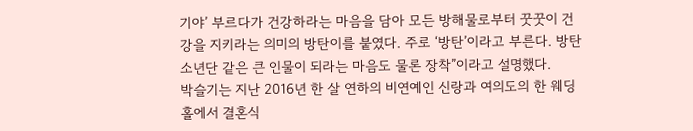기야’ 부르다가 건강하라는 마음을 담아 모든 방해물로부터 꿋꿋이 건강을 지키라는 의미의 방탄이를 붙였다. 주로 ‘방탄’이라고 부른다. 방탄소년단 같은 큰 인물이 되라는 마음도 물론 장착”이라고 설명했다.
박슬기는 지난 2016년 한 살 연하의 비연예인 신랑과 여의도의 한 웨딩홀에서 결혼식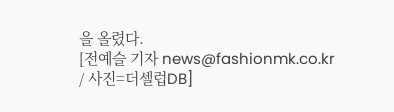을 올렸다.
[전예슬 기자 news@fashionmk.co.kr / 사진=더셀럽DB]